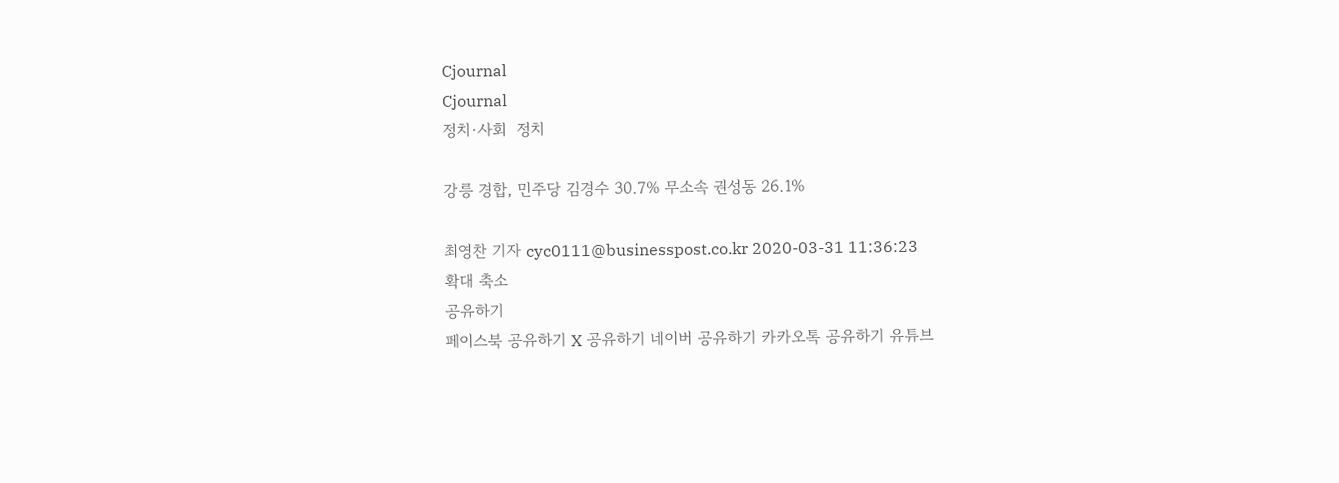Cjournal
Cjournal
정치·사회  정치

강릉 경합, 민주당 김경수 30.7% 무소속 권성동 26.1%

최영찬 기자 cyc0111@businesspost.co.kr 2020-03-31 11:36:23
확대 축소
공유하기
페이스북 공유하기 X 공유하기 네이버 공유하기 카카오톡 공유하기 유튜브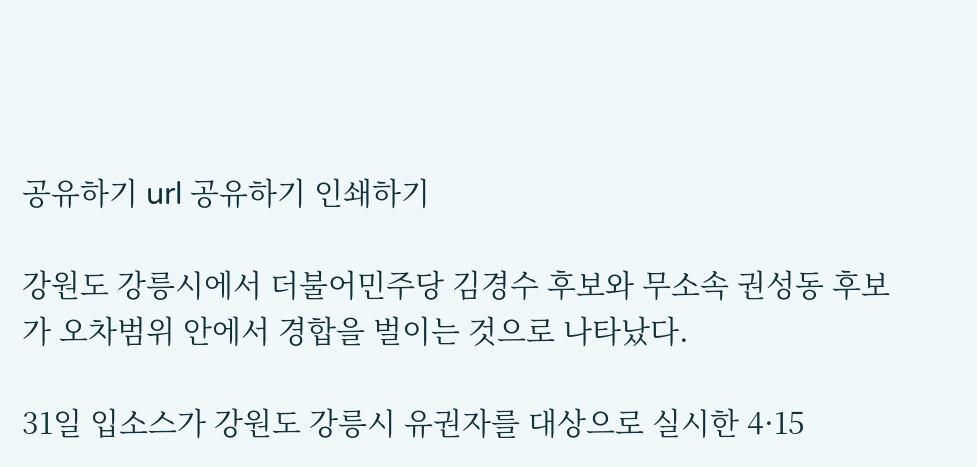공유하기 url 공유하기 인쇄하기

강원도 강릉시에서 더불어민주당 김경수 후보와 무소속 권성동 후보가 오차범위 안에서 경합을 벌이는 것으로 나타났다.

31일 입소스가 강원도 강릉시 유권자를 대상으로 실시한 4·15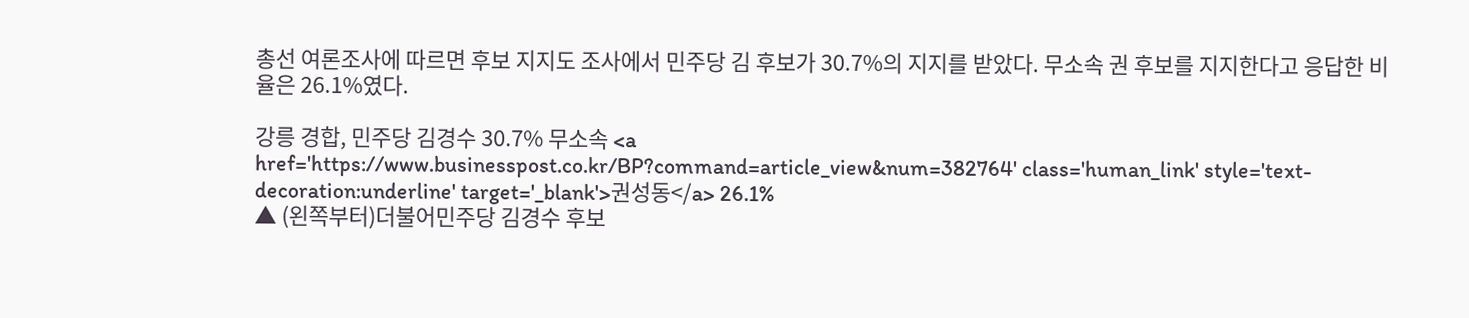총선 여론조사에 따르면 후보 지지도 조사에서 민주당 김 후보가 30.7%의 지지를 받았다. 무소속 권 후보를 지지한다고 응답한 비율은 26.1%였다.

강릉 경합, 민주당 김경수 30.7% 무소속 <a href='https://www.businesspost.co.kr/BP?command=article_view&num=382764' class='human_link' style='text-decoration:underline' target='_blank'>권성동</a> 26.1%
▲ (왼쪽부터)더불어민주당 김경수 후보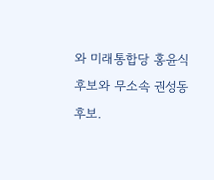와 미래통합당 홍윤식 후보와 무소속 권성동 후보.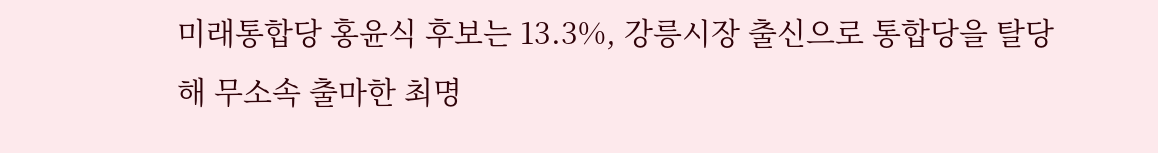미래통합당 홍윤식 후보는 13.3%, 강릉시장 출신으로 통합당을 탈당해 무소속 출마한 최명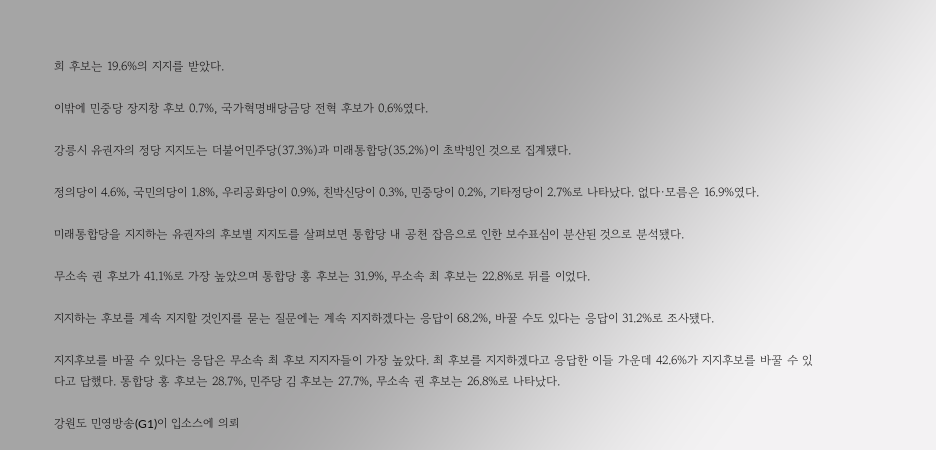희 후보는 19.6%의 지지를 받았다.

이밖에 민중당 장지창 후보 0.7%, 국가혁명배당금당 전혁 후보가 0.6%였다.

강릉시 유권자의 정당 지지도는 더불어민주당(37.3%)과 미래통합당(35.2%)이 초박빙인 것으로 집계됐다.

정의당이 4.6%, 국민의당이 1.8%, 우리공화당이 0.9%, 친박신당이 0.3%, 민중당이 0.2%, 기타정당이 2.7%로 나타났다. 없다·모름은 16.9%였다.

미래통합당을 지지하는 유권자의 후보별 지지도를 살펴보면 통합당 내 공천 잡음으로 인한 보수표심이 분산된 것으로 분석됐다.

무소속 권 후보가 41.1%로 가장 높았으며 통합당 홍 후보는 31.9%, 무소속 최 후보는 22.8%로 뒤를 이었다.

지지하는 후보를 계속 지지할 것인지를 묻는 질문에는 계속 지지하겠다는 응답이 68.2%, 바꿀 수도 있다는 응답이 31.2%로 조사됐다.

지지후보를 바꿀 수 있다는 응답은 무소속 최 후보 지지자들이 가장 높았다. 최 후보를 지지하겠다고 응답한 이들 가운데 42.6%가 지지후보를 바꿀 수 있다고 답했다. 통합당 홍 후보는 28.7%, 민주당 김 후보는 27.7%, 무소속 권 후보는 26.8%로 나타났다.

강원도 민영방송(G1)이 입소스에 의뢰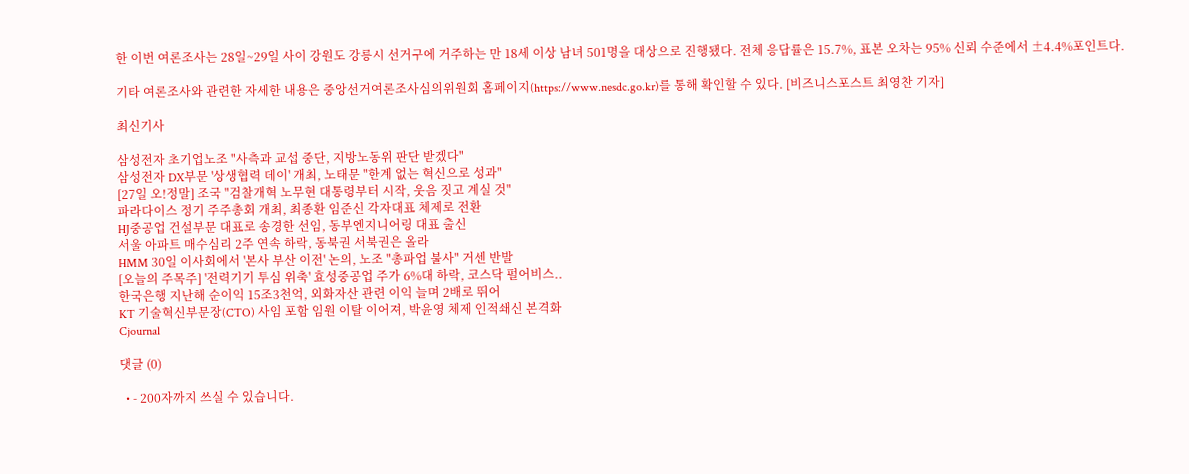한 이번 여론조사는 28일~29일 사이 강원도 강릉시 선거구에 거주하는 만 18세 이상 남녀 501명을 대상으로 진행됐다. 전체 응답률은 15.7%, 표본 오차는 95% 신뢰 수준에서 ±4.4%포인트다.

기타 여론조사와 관련한 자세한 내용은 중앙선거여론조사심의위원회 홈페이지(https://www.nesdc.go.kr)를 통해 확인할 수 있다. [비즈니스포스트 최영찬 기자]

최신기사

삼성전자 초기업노조 "사측과 교섭 중단, 지방노동위 판단 받겠다"
삼성전자 DX부문 '상생협력 데이' 개최, 노태문 "한계 없는 혁신으로 성과"
[27일 오!정말] 조국 "검찰개혁 노무현 대통령부터 시작, 웃음 짓고 계실 것"
파라다이스 정기 주주총회 개최, 최종환 임준신 각자대표 체제로 전환
HJ중공업 건설부문 대표로 송경한 선임, 동부엔지니어링 대표 출신
서울 아파트 매수심리 2주 연속 하락, 동북권 서북권은 올라
HMM 30일 이사회에서 '본사 부산 이전' 논의, 노조 "총파업 불사" 거센 반발
[오늘의 주목주] '전력기기 투심 위축' 효성중공업 주가 6%대 하락, 코스닥 펄어비스..
한국은행 지난해 순이익 15조3천억, 외화자산 관련 이익 늘며 2배로 뛰어
KT 기술혁신부문장(CTO) 사임 포함 임원 이탈 이어져, 박윤영 체제 인적쇄신 본격화
Cjournal

댓글 (0)

  • - 200자까지 쓰실 수 있습니다.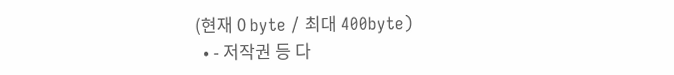(현재 0 byte / 최대 400byte)
  • - 저작권 등 다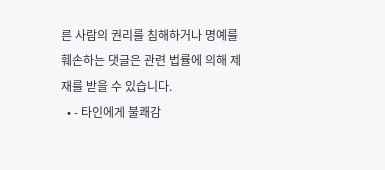른 사람의 권리를 침해하거나 명예를 훼손하는 댓글은 관련 법률에 의해 제재를 받을 수 있습니다.
  • - 타인에게 불쾌감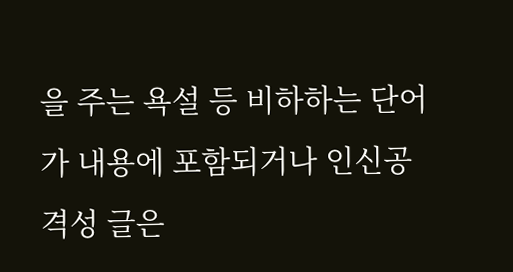을 주는 욕설 등 비하하는 단어가 내용에 포함되거나 인신공격성 글은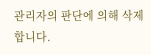관리자의 판단에 의해 삭제 합니다.